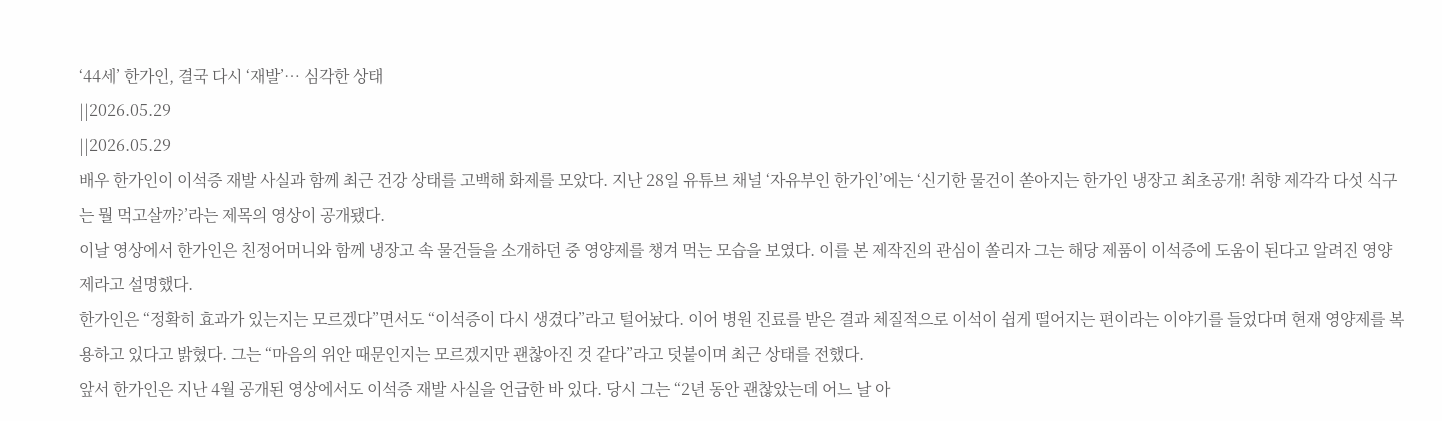‘44세’ 한가인, 결국 다시 ‘재발’… 심각한 상태
||2026.05.29
||2026.05.29
배우 한가인이 이석증 재발 사실과 함께 최근 건강 상태를 고백해 화제를 모았다. 지난 28일 유튜브 채널 ‘자유부인 한가인’에는 ‘신기한 물건이 쏟아지는 한가인 냉장고 최초공개! 취향 제각각 다섯 식구는 뭘 먹고살까?’라는 제목의 영상이 공개됐다.
이날 영상에서 한가인은 친정어머니와 함께 냉장고 속 물건들을 소개하던 중 영양제를 챙겨 먹는 모습을 보였다. 이를 본 제작진의 관심이 쏠리자 그는 해당 제품이 이석증에 도움이 된다고 알려진 영양제라고 설명했다.
한가인은 “정확히 효과가 있는지는 모르겠다”면서도 “이석증이 다시 생겼다”라고 털어놨다. 이어 병원 진료를 받은 결과 체질적으로 이석이 쉽게 떨어지는 편이라는 이야기를 들었다며 현재 영양제를 복용하고 있다고 밝혔다. 그는 “마음의 위안 때문인지는 모르겠지만 괜찮아진 것 같다”라고 덧붙이며 최근 상태를 전했다.
앞서 한가인은 지난 4월 공개된 영상에서도 이석증 재발 사실을 언급한 바 있다. 당시 그는 “2년 동안 괜찮았는데 어느 날 아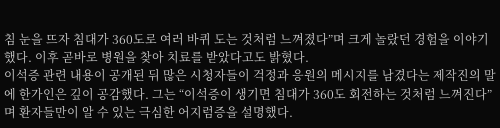침 눈을 뜨자 침대가 360도로 여러 바퀴 도는 것처럼 느껴졌다”며 크게 놀랐던 경험을 이야기했다. 이후 곧바로 병원을 찾아 치료를 받았다고도 밝혔다.
이석증 관련 내용이 공개된 뒤 많은 시청자들이 걱정과 응원의 메시지를 남겼다는 제작진의 말에 한가인은 깊이 공감했다. 그는 “이석증이 생기면 침대가 360도 회전하는 것처럼 느껴진다”며 환자들만이 알 수 있는 극심한 어지럼증을 설명했다.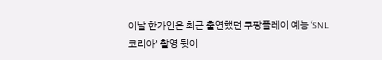이날 한가인은 최근 출연했던 쿠팡플레이 예능 ‘SNL 코리아’ 촬영 뒷이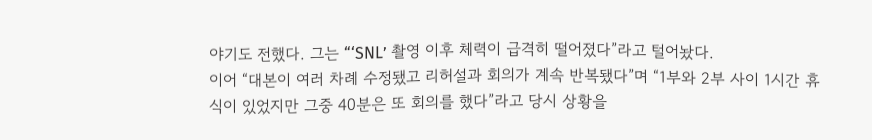야기도 전했다. 그는 “‘SNL’ 촬영 이후 체력이 급격히 떨어졌다”라고 털어놨다.
이어 “대본이 여러 차례 수정됐고 리허설과 회의가 계속 반복됐다”며 “1부와 2부 사이 1시간 휴식이 있었지만 그중 40분은 또 회의를 했다”라고 당시 상황을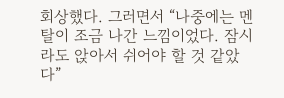회상했다. 그러면서 “나중에는 멘탈이 조금 나간 느낌이었다. 잠시라도 앉아서 쉬어야 할 것 같았다”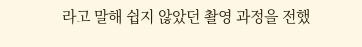라고 말해 쉽지 않았던 촬영 과정을 전했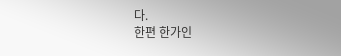다.
한편 한가인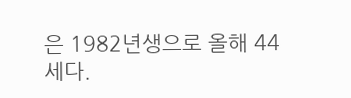은 1982년생으로 올해 44세다.